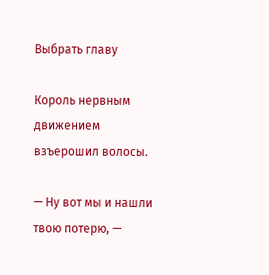Выбрать главу

Король нервным движением взъерошил волосы.

— Ну вот мы и нашли твою потерю, —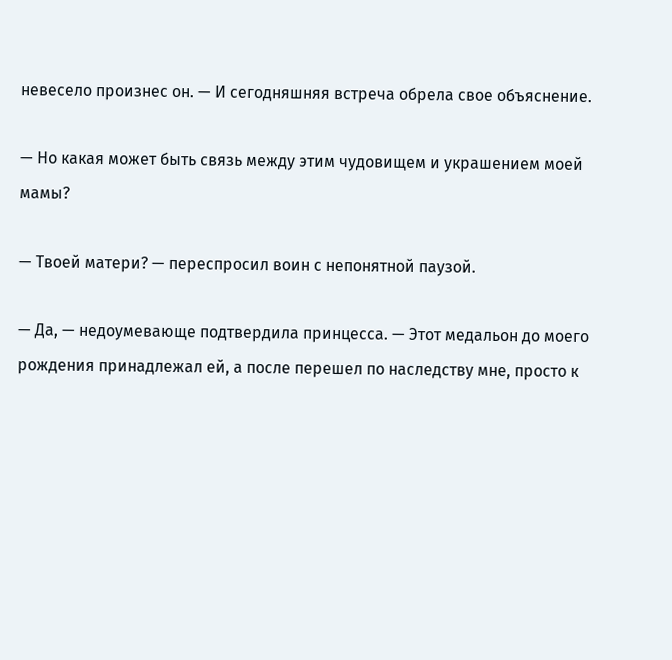невесело произнес он. — И сегодняшняя встреча обрела свое объяснение.

— Но какая может быть связь между этим чудовищем и украшением моей мамы?

— Твоей матери? — переспросил воин с непонятной паузой.

— Да, — недоумевающе подтвердила принцесса. — Этот медальон до моего рождения принадлежал ей, а после перешел по наследству мне, просто к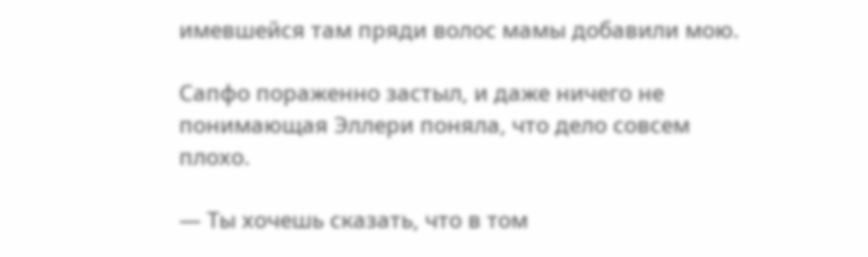имевшейся там пряди волос мамы добавили мою.

Сапфо пораженно застыл, и даже ничего не понимающая Эллери поняла, что дело совсем плохо.

— Ты хочешь сказать, что в том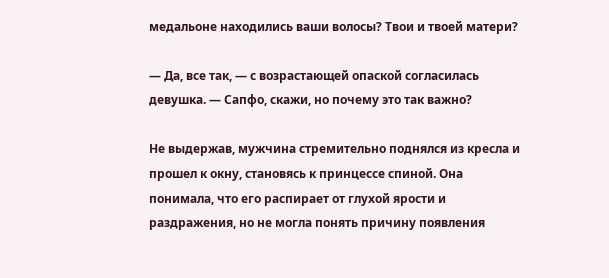медальоне находились ваши волосы? Твои и твоей матери?

— Да, все так, — с возрастающей опаской согласилась девушка. — Сапфо, скажи, но почему это так важно?

Не выдержав, мужчина стремительно поднялся из кресла и прошел к окну, становясь к принцессе спиной. Она понимала, что его распирает от глухой ярости и раздражения, но не могла понять причину появления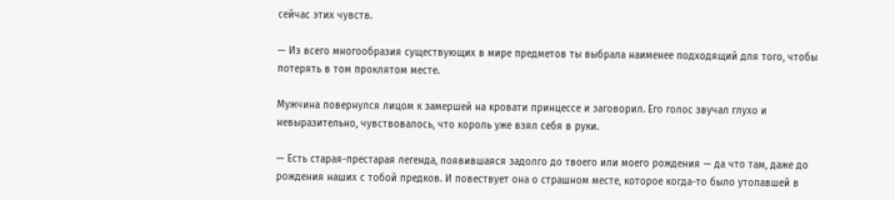сейчас этих чувств.

— Из всего многообразия существующих в мире предметов ты выбрала наименее подходящий для того, чтобы потерять в том проклятом месте.

Мужчина повернулся лицом к замершей на кровати принцессе и заговорил. Его голос звучал глухо и невыразительно, чувствовалось, что король уже взял себя в руки.

— Есть старая-престарая легенда, появившаяся задолго до твоего или моего рождения — да что там, даже до рождения наших с тобой предков. И повествует она о страшном месте, которое когда-то было утопавшей в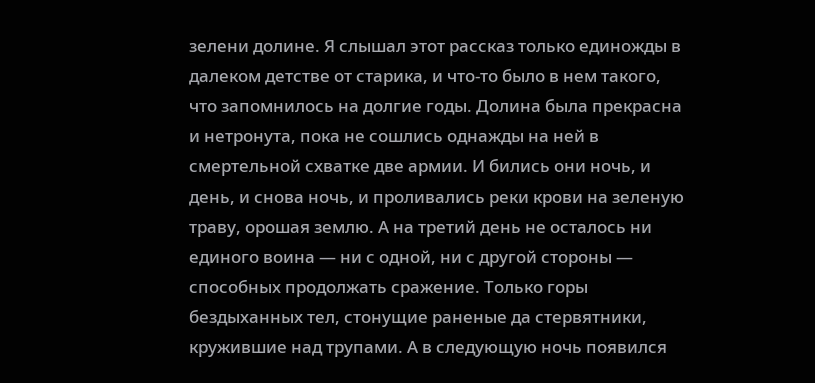зелени долине. Я слышал этот рассказ только единожды в далеком детстве от старика, и что-то было в нем такого, что запомнилось на долгие годы. Долина была прекрасна и нетронута, пока не сошлись однажды на ней в смертельной схватке две армии. И бились они ночь, и день, и снова ночь, и проливались реки крови на зеленую траву, орошая землю. А на третий день не осталось ни единого воина — ни с одной, ни с другой стороны — способных продолжать сражение. Только горы бездыханных тел, стонущие раненые да стервятники, кружившие над трупами. А в следующую ночь появился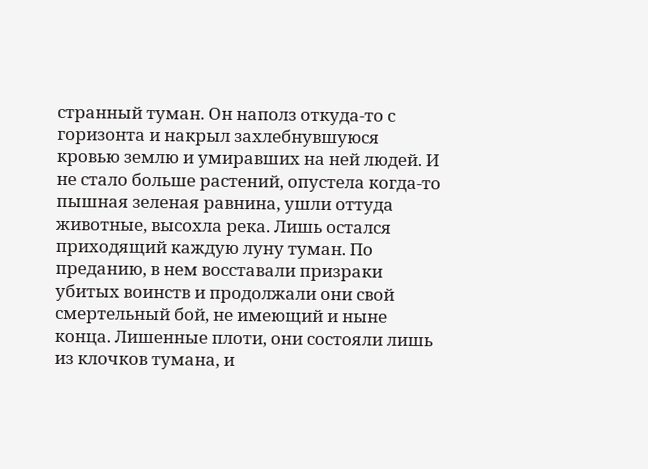странный туман. Он наполз откуда-то с горизонта и накрыл захлебнувшуюся кровью землю и умиравших на ней людей. И не стало больше растений, опустела когда-то пышная зеленая равнина, ушли оттуда животные, высохла река. Лишь остался приходящий каждую луну туман. По преданию, в нем восставали призраки убитых воинств и продолжали они свой смертельный бой, не имеющий и ныне конца. Лишенные плоти, они состояли лишь из клочков тумана, и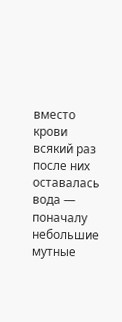вместо крови всякий раз после них оставалась вода — поначалу небольшие мутные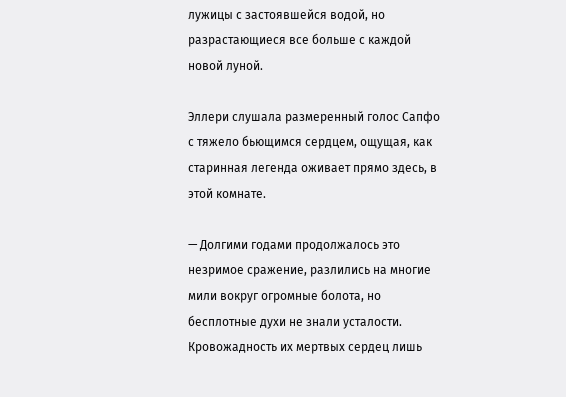лужицы с застоявшейся водой, но разрастающиеся все больше с каждой новой луной.

Эллери слушала размеренный голос Сапфо с тяжело бьющимся сердцем, ощущая, как старинная легенда оживает прямо здесь, в этой комнате.

— Долгими годами продолжалось это незримое сражение, разлились на многие мили вокруг огромные болота, но бесплотные духи не знали усталости. Кровожадность их мертвых сердец лишь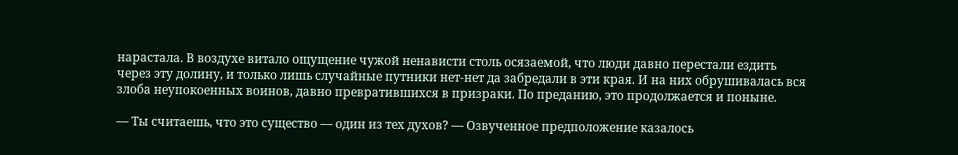нарастала. В воздухе витало ощущение чужой ненависти столь осязаемой, что люди давно перестали ездить через эту долину, и только лишь случайные путники нет-нет да забредали в эти края. И на них обрушивалась вся злоба неупокоенных воинов, давно превратившихся в призраки. По преданию, это продолжается и поныне.

— Ты считаешь, что это существо — один из тех духов? — Озвученное предположение казалось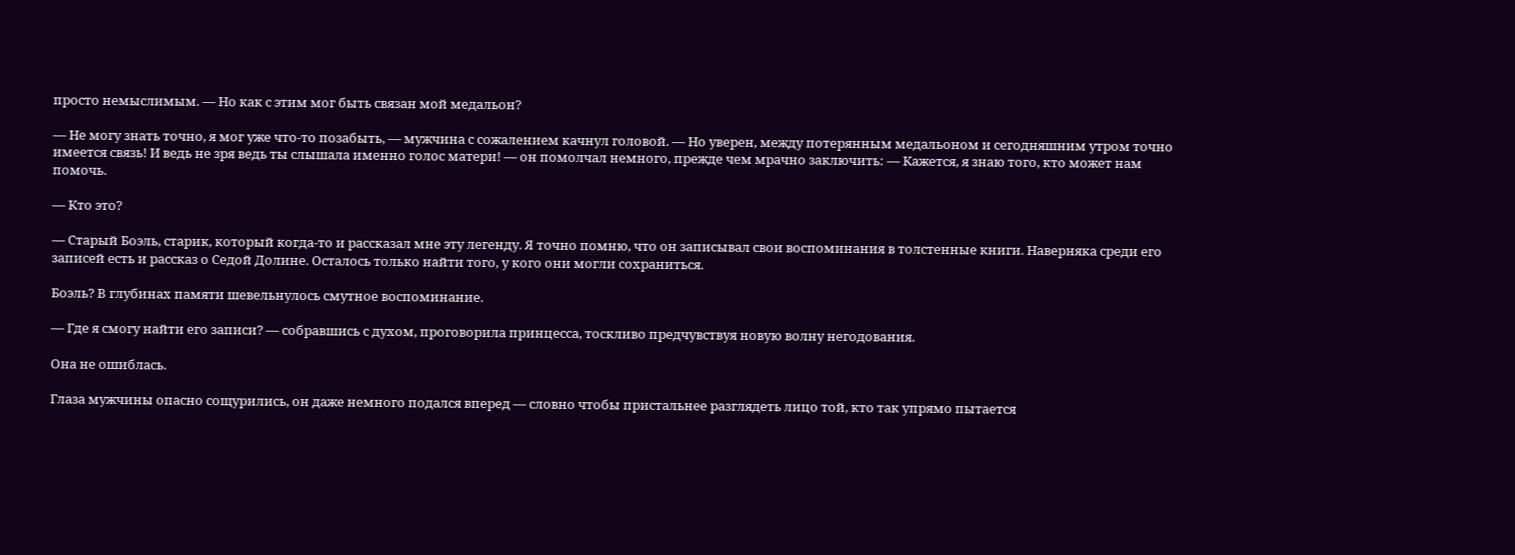просто немыслимым. — Но как с этим мог быть связан мой медальон?

— Не могу знать точно, я мог уже что-то позабыть, — мужчина с сожалением качнул головой. — Но уверен, между потерянным медальоном и сегодняшним утром точно имеется связь! И ведь не зря ведь ты слышала именно голос матери! — он помолчал немного, прежде чем мрачно заключить: — Кажется, я знаю того, кто может нам помочь.

— Кто это?

— Старый Боэль, старик, который когда-то и рассказал мне эту легенду. Я точно помню, что он записывал свои воспоминания в толстенные книги. Наверняка среди его записей есть и рассказ о Седой Долине. Осталось только найти того, у кого они могли сохраниться.

Боэль? В глубинах памяти шевельнулось смутное воспоминание.

— Где я смогу найти его записи? — собравшись с духом, проговорила принцесса, тоскливо предчувствуя новую волну негодования.

Она не ошиблась.

Глаза мужчины опасно сощурились, он даже немного подался вперед — словно чтобы пристальнее разглядеть лицо той, кто так упрямо пытается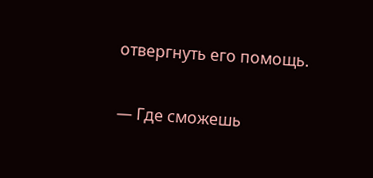отвергнуть его помощь.

— Где сможешь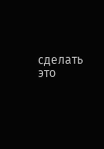сделать это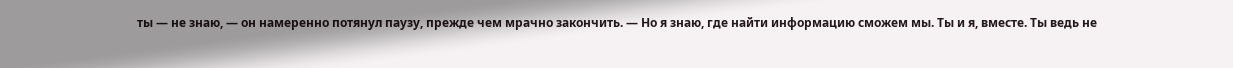ты — не знаю, — он намеренно потянул паузу, прежде чем мрачно закончить. — Но я знаю, где найти информацию сможем мы. Ты и я, вместе. Ты ведь не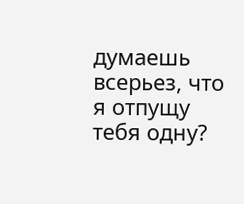думаешь всерьез, что я отпущу тебя одну?